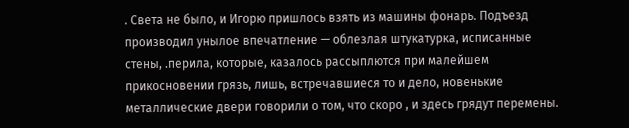. Света не было, и Игорю пришлось взять из машины фонарь. Подъезд производил унылое впечатление — облезлая штукатурка, исписанные стены, .перила, которые, казалось рассыплются при малейшем прикосновении грязь, лишь, встречавшиеся то и дело, новенькие металлические двери говорили о том, что скоро , и здесь грядут перемены.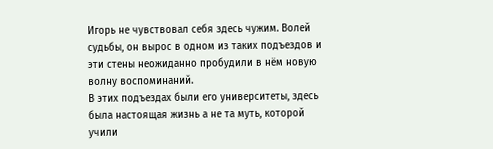Игорь не чувствовал себя здесь чужим. Волей судьбы, он вырос в одном из таких подъездов и эти стены неожиданно пробудили в нём новую волну воспоминаний.
В этих подъездах были его университеты, здесь была настоящая жизнь а не та муть, которой учили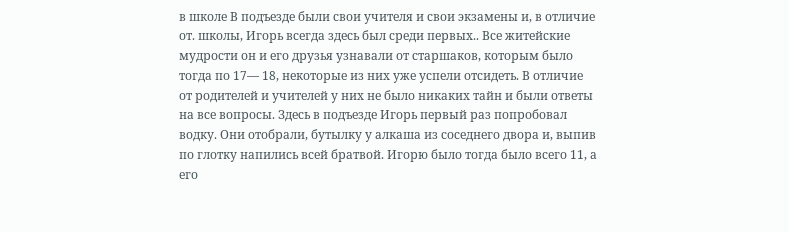в школе В подъезде были свои учителя и свои экзамены и, в отличие от. школы, Игорь всегда здесь был среди первых.. Все житейские мудрости он и его друзья узнавали от старшаков, которым было тогда по 17— 18, некоторые из них уже успели отсидеть. В отличие от родителей и учителей у них не было никаких тайн и были ответы на все вопросы. Здесь в подъезде Игорь первый раз попробовал водку. Они отобрали, бутылку у алкаша из соседнего двора и, выпив по глотку напились всей братвой. Игорю было тогда было всего 11, а его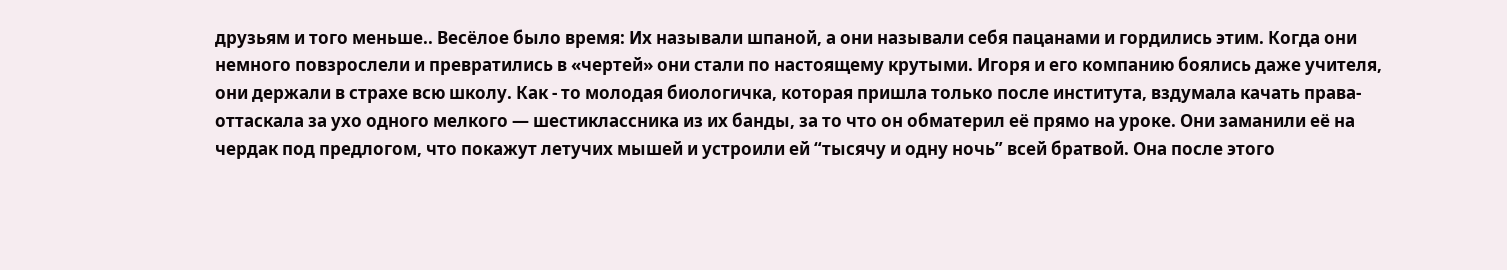друзьям и того меньше.. Весёлое было время: Их называли шпаной, а они называли себя пацанами и гордились этим. Когда они немного повзрослели и превратились в «чертей» они стали по настоящему крутыми. Игоря и его компанию боялись даже учителя, они держали в страхе всю школу. Как - то молодая биологичка, которая пришла только после института, вздумала качать права- оттаскала за ухо одного мелкого — шестиклассника из их банды, за то что он обматерил её прямо на уроке. Они заманили её на чердак под предлогом, что покажут летучих мышей и устроили ей “тысячу и одну ночь” всей братвой. Она после этого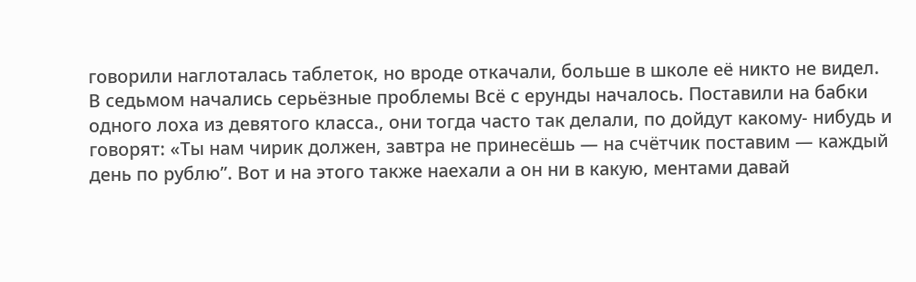говорили наглоталась таблеток, но вроде откачали, больше в школе её никто не видел.
В седьмом начались серьёзные проблемы Всё с ерунды началось. Поставили на бабки одного лоха из девятого класса., они тогда часто так делали, по дойдут какому- нибудь и говорят: «Ты нам чирик должен, завтра не принесёшь — на счётчик поставим — каждый день по рублю”. Вот и на этого также наехали а он ни в какую, ментами давай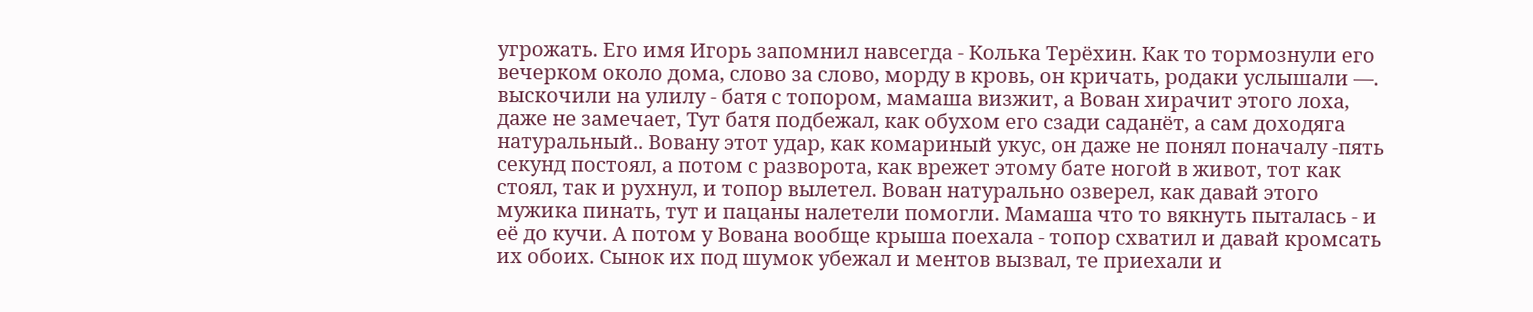угрожать. Его имя Игорь запомнил навсегда - Колька Терёхин. Как то тормознули его вечерком около дома, слово за слово, морду в кровь, он кричать, родаки услышали —. выскочили на улилу - батя с топором, мамаша визжит, а Вован хирачит этого лоха, даже не замечает, Тут батя подбежал, как обухом его сзади саданёт, а сам доходяга натуральный.. Вовану этот удар, как комариный укус, он даже не понял поначалу -пять секунд постоял, а потом с разворота, как врежет этому бате ногой в живот, тот как стоял, так и рухнул, и топор вылетел. Вован натурально озверел, как давай этого мужика пинать, тут и пацаны налетели помогли. Мамаша что то вякнуть пыталась - и её до кучи. А потом у Вована вообще крыша поехала - топор схватил и давай кромсать их обоих. Сынок их под шумок убежал и ментов вызвал, те приехали и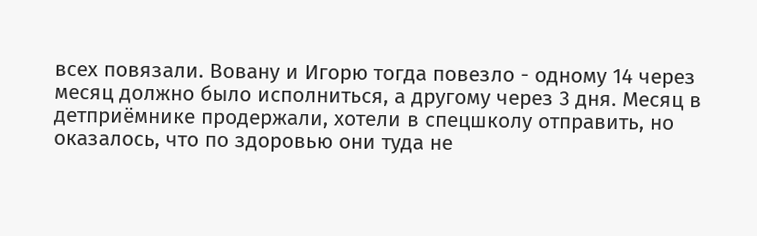всех повязали. Вовану и Игорю тогда повезло - одному 14 через месяц должно было исполниться, а другому через 3 дня. Месяц в детприёмнике продержали, хотели в спецшколу отправить, но оказалось, что по здоровью они туда не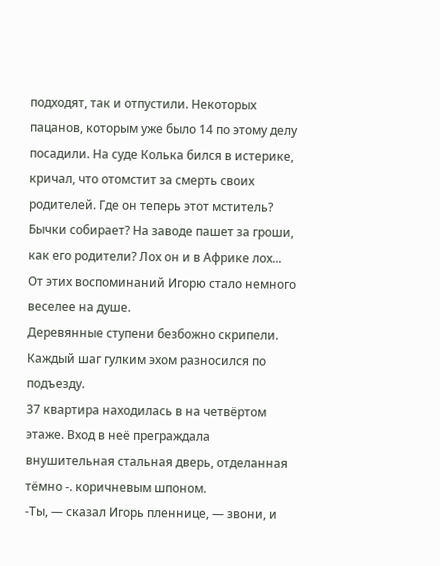подходят, так и отпустили. Некоторых пацанов, которым уже было 14 по этому делу посадили. На суде Колька бился в истерике, кричал, что отомстит за смерть своих родителей. Где он теперь этот мститель? Бычки собирает? На заводе пашет за гроши, как его родители? Лох он и в Африке лох...
От этих воспоминаний Игорю стало немного веселее на душе.
Деревянные ступени безбожно скрипели. Каждый шаг гулким эхом разносился по подъезду.
37 квартира находилась в на четвёртом этаже. Вход в неё преграждала внушительная стальная дверь, отделанная тёмно -. коричневым шпоном.
-Ты, — сказал Игорь пленнице, — звони, и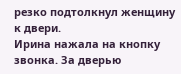резко подтолкнул женщину к двери.
Ирина нажала на кнопку звонка. За дверью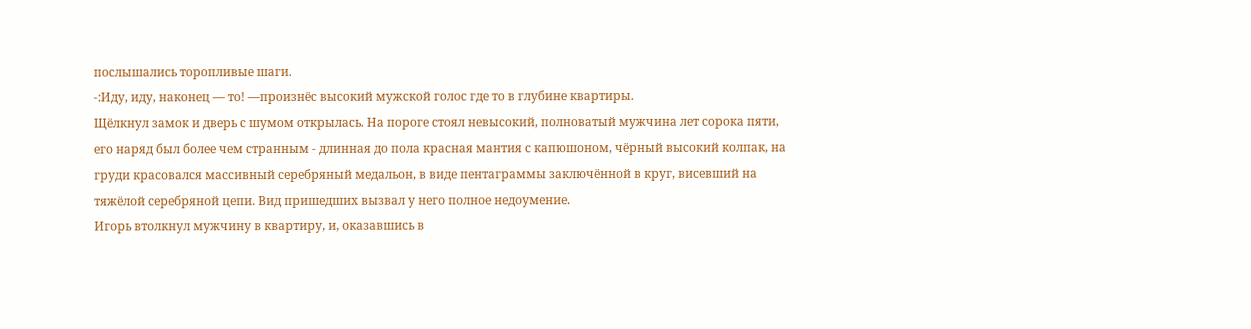послышались торопливые шаги.
-:Иду, иду, наконец — то! —произнёс высокий мужской голос где то в глубине квартиры.
Щёлкнул замок и дверь с шумом открылась. На пороге стоял невысокий, полноватый мужчина лет сорока пяти, его наряд был более чем странным - длинная до пола красная мантия с капюшоном, чёрный высокий колпак, на груди красовался массивный серебряный медальон, в виде пентаграммы заключённой в круг, висевший на тяжёлой серебряной цепи. Вид пришедших вызвал у него полное недоумение.
Игорь втолкнул мужчину в квартиру, и, оказавшись в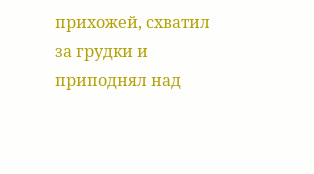прихожей, схватил за грудки и приподнял над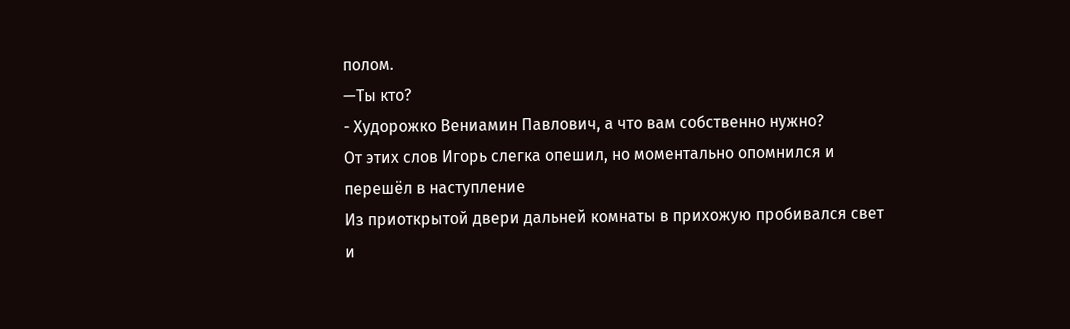полом.
—Ты кто?
- Худорожко Вениамин Павлович, а что вам собственно нужно?
От этих слов Игорь слегка опешил, но моментально опомнился и перешёл в наступление
Из приоткрытой двери дальней комнаты в прихожую пробивался свет и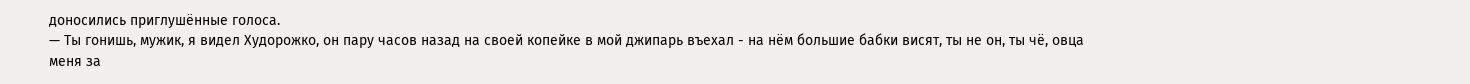доносились приглушённые голоса.
— Ты гонишь, мужик, я видел Худорожко, он пару часов назад на своей копейке в мой джипарь въехал - на нём большие бабки висят, ты не он, ты чё, овца меня за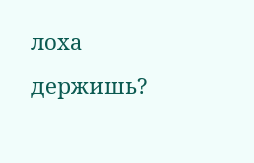лоха держишь?